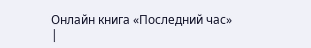Онлайн книга «Последний час»
|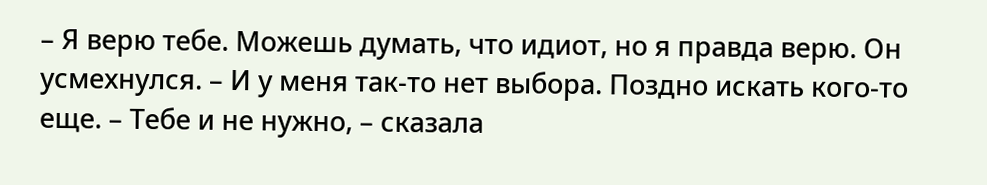– Я верю тебе. Можешь думать, что идиот, но я правда верю. Он усмехнулся. – И у меня так-то нет выбора. Поздно искать кого-то еще. – Тебе и не нужно, – сказала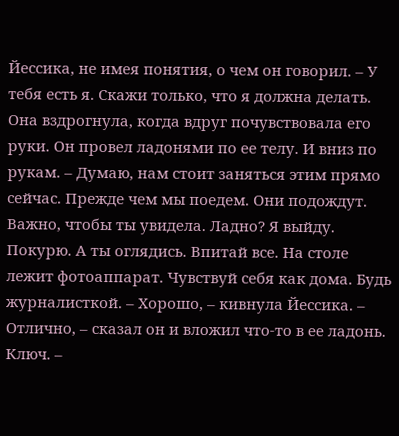Йессика, не имея понятия, о чем он говорил. – У тебя есть я. Скажи только, что я должна делать. Она вздрогнула, когда вдруг почувствовала его руки. Он провел ладонями по ее телу. И вниз по рукам. – Думаю, нам стоит заняться этим прямо сейчас. Прежде чем мы поедем. Они подождут. Важно, чтобы ты увидела. Ладно? Я выйду. Покурю. А ты оглядись. Впитай все. На столе лежит фотоаппарат. Чувствуй себя как дома. Будь журналисткой. – Хорошо, – кивнула Йессика. – Отлично, – сказал он и вложил что-то в ее ладонь. Ключ. –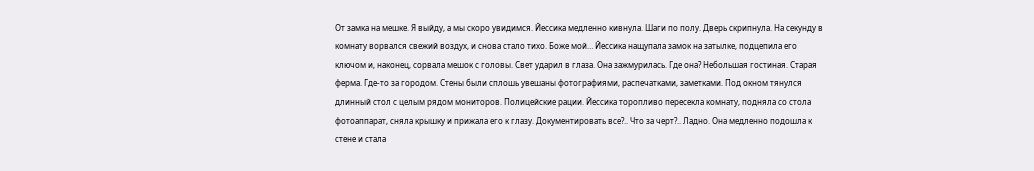От замка на мешке. Я выйду, а мы скоро увидимся. Йессика медленно кивнула. Шаги по полу. Дверь скрипнула. На секунду в комнату ворвался свежий воздух, и снова стало тихо. Боже мой… Йессика нащупала замок на затылке, подцепила его ключом и, наконец, сорвала мешок с головы. Свет ударил в глаза. Она зажмурилась. Где она? Небольшая гостиная. Старая ферма. Где-то за городом. Стены были сплошь увешаны фотографиями, распечатками, заметками. Под окном тянулся длинный стол с целым рядом мониторов. Полицейские рации. Йессика торопливо пересекла комнату, подняла со стола фотоаппарат, сняла крышку и прижала его к глазу. Документировать все?.. Что за черт?.. Ладно. Она медленно подошла к стене и стала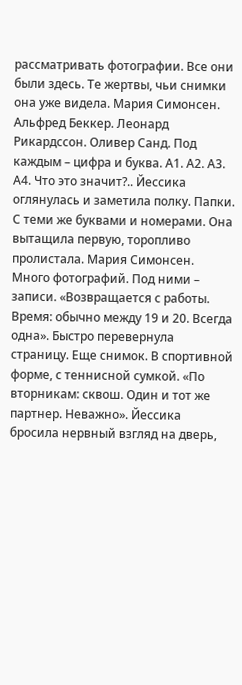рассматривать фотографии. Все они были здесь. Те жертвы, чьи снимки она уже видела. Мария Симонсен. Альфред Беккер. Леонард Рикардссон. Оливер Санд. Под каждым – цифра и буква. А1. А2. А3. А4. Что это значит?.. Йессика оглянулась и заметила полку. Папки. С теми же буквами и номерами. Она вытащила первую, торопливо пролистала. Мария Симонсен. Много фотографий. Под ними – записи. «Возвращается с работы. Время: обычно между 19 и 20. Всегда одна». Быстро перевернула страницу. Еще снимок. В спортивной форме, с теннисной сумкой. «По вторникам: сквош. Один и тот же партнер. Неважно». Йессика бросила нервный взгляд на дверь,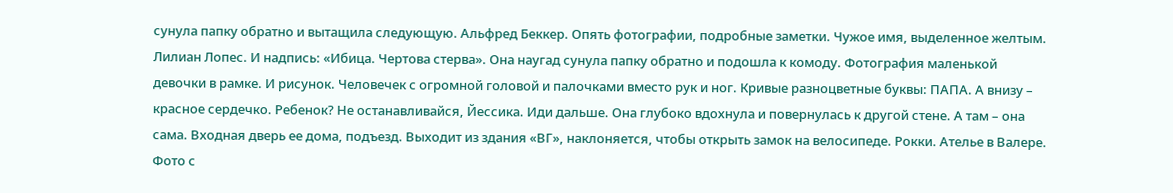сунула папку обратно и вытащила следующую. Альфред Беккер. Опять фотографии, подробные заметки. Чужое имя, выделенное желтым. Лилиан Лопес. И надпись: «Ибица. Чертова стерва». Она наугад сунула папку обратно и подошла к комоду. Фотография маленькой девочки в рамке. И рисунок. Человечек с огромной головой и палочками вместо рук и ног. Кривые разноцветные буквы: ПАПА. А внизу – красное сердечко. Ребенок? Не останавливайся, Йессика. Иди дальше. Она глубоко вдохнула и повернулась к другой стене. А там – она сама. Входная дверь ее дома, подъезд. Выходит из здания «ВГ», наклоняется, чтобы открыть замок на велосипеде. Рокки. Ателье в Валере. Фото с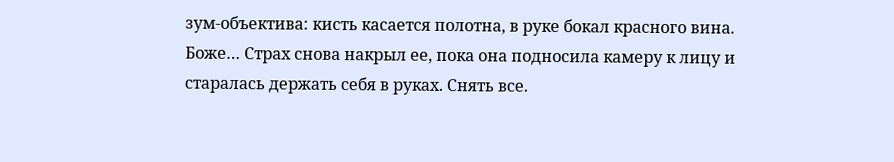зум-объектива: кисть касается полотна, в руке бокал красного вина. Боже… Страх снова накрыл ее, пока она подносила камеру к лицу и старалась держать себя в руках. Снять все.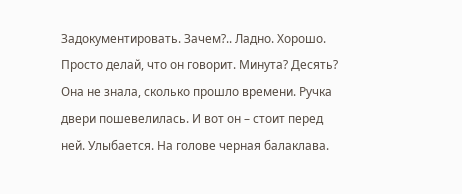Задокументировать. Зачем?.. Ладно. Хорошо. Просто делай, что он говорит. Минута? Десять? Она не знала, сколько прошло времени. Ручка двери пошевелилась. И вот он – стоит перед ней. Улыбается. На голове черная балаклава.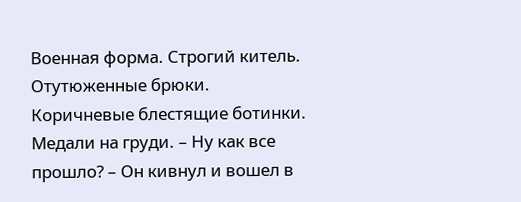Военная форма. Строгий китель. Отутюженные брюки. Коричневые блестящие ботинки. Медали на груди. – Ну как все прошло? – Он кивнул и вошел в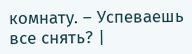комнату. – Успеваешь все снять? |